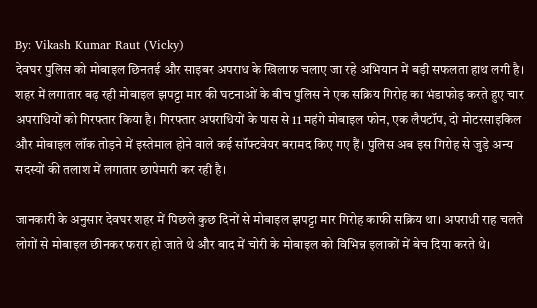By: Vikash Kumar Raut (Vicky)
देवघर पुलिस को मोबाइल छिनतई और साइबर अपराध के खिलाफ चलाए जा रहे अभियान में बड़ी सफलता हाथ लगी है। शहर में लगातार बढ़ रही मोबाइल झपट्टा मार की घटनाओं के बीच पुलिस ने एक सक्रिय गिरोह का भंडाफोड़ करते हुए चार अपराधियों को गिरफ्तार किया है। गिरफ्तार अपराधियों के पास से 11 महंगे मोबाइल फोन, एक लैपटॉप, दो मोटरसाइकिल और मोबाइल लॉक तोड़ने में इस्तेमाल होने वाले कई सॉफ्टवेयर बरामद किए गए हैं। पुलिस अब इस गिरोह से जुड़े अन्य सदस्यों की तलाश में लगातार छापेमारी कर रही है।

जानकारी के अनुसार देवघर शहर में पिछले कुछ दिनों से मोबाइल झपट्टा मार गिरोह काफी सक्रिय था। अपराधी राह चलते लोगों से मोबाइल छीनकर फरार हो जाते थे और बाद में चोरी के मोबाइल को विभिन्न इलाकों में बेच दिया करते थे।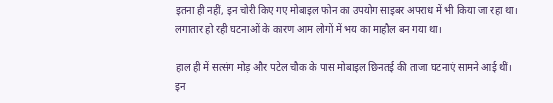इतना ही नहीं, इन चोरी किए गए मोबाइल फोन का उपयोग साइबर अपराध में भी किया जा रहा था। लगातार हो रही घटनाओं के कारण आम लोगों में भय का माहौल बन गया था।

हाल ही में सत्संग मोड़ और पटेल चौक के पास मोबाइल छिनतई की ताजा घटनाएं सामने आई थीं। इन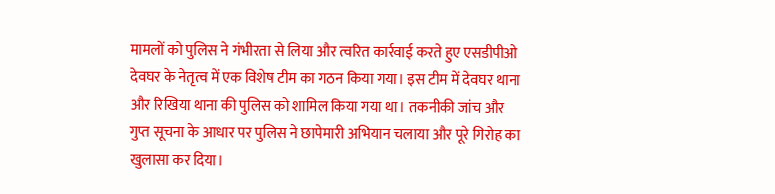मामलों को पुलिस ने गंभीरता से लिया और त्वरित कार्रवाई करते हुए एसडीपीओ देवघर के नेतृत्व में एक विशेष टीम का गठन किया गया। इस टीम में देवघर थाना और रिखिया थाना की पुलिस को शामिल किया गया था। तकनीकी जांच और गुप्त सूचना के आधार पर पुलिस ने छापेमारी अभियान चलाया और पूरे गिरोह का खुलासा कर दिया।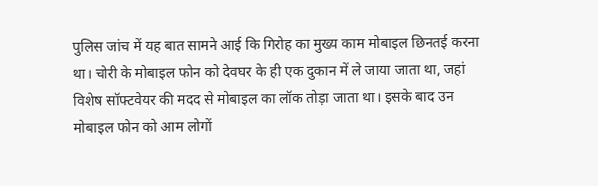पुलिस जांच में यह बात सामने आई कि गिरोह का मुख्य काम मोबाइल छिनतई करना था। चोरी के मोबाइल फोन को देवघर के ही एक दुकान में ले जाया जाता था, जहां विशेष सॉफ्टवेयर की मदद से मोबाइल का लॉक तोड़ा जाता था। इसके बाद उन मोबाइल फोन को आम लोगों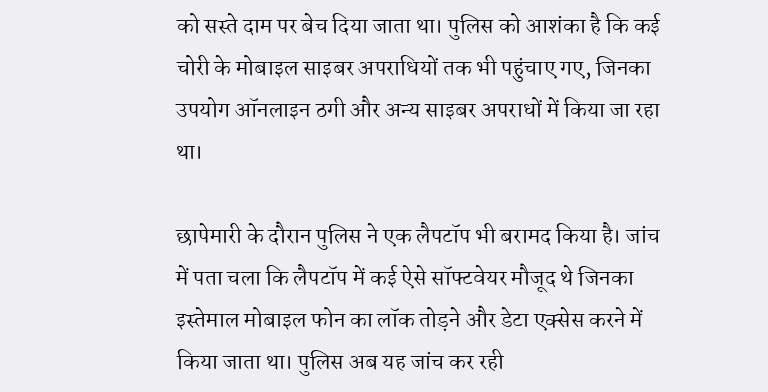को सस्ते दाम पर बेच दिया जाता था। पुलिस को आशंका है कि कई चोरी के मोबाइल साइबर अपराधियों तक भी पहुंचाए गए, जिनका उपयोग ऑनलाइन ठगी और अन्य साइबर अपराधों में किया जा रहा था।

छापेमारी के दौरान पुलिस ने एक लैपटॉप भी बरामद किया है। जांच में पता चला कि लैपटॉप में कई ऐसे सॉफ्टवेयर मौजूद थे जिनका इस्तेमाल मोबाइल फोन का लॉक तोड़ने और डेटा एक्सेस करने में किया जाता था। पुलिस अब यह जांच कर रही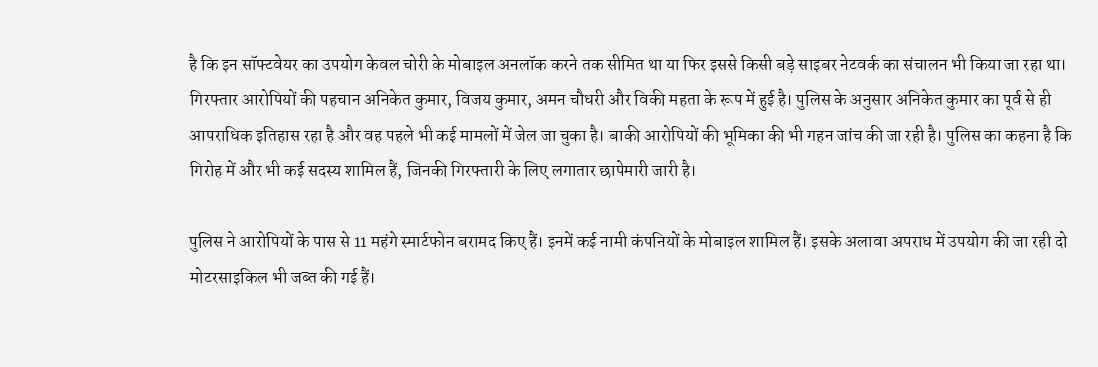है कि इन सॉफ्टवेयर का उपयोग केवल चोरी के मोबाइल अनलॉक करने तक सीमित था या फिर इससे किसी बड़े साइबर नेटवर्क का संचालन भी किया जा रहा था।
गिरफ्तार आरोपियों की पहचान अनिकेत कुमार, विजय कुमार, अमन चौधरी और विकी महता के रूप में हुई है। पुलिस के अनुसार अनिकेत कुमार का पूर्व से ही आपराधिक इतिहास रहा है और वह पहले भी कई मामलों में जेल जा चुका है। बाकी आरोपियों की भूमिका की भी गहन जांच की जा रही है। पुलिस का कहना है कि गिरोह में और भी कई सदस्य शामिल हैं, जिनकी गिरफ्तारी के लिए लगातार छापेमारी जारी है।

पुलिस ने आरोपियों के पास से 11 महंगे स्मार्टफोन बरामद किए हैं। इनमें कई नामी कंपनियों के मोबाइल शामिल हैं। इसके अलावा अपराध में उपयोग की जा रही दो मोटरसाइकिल भी जब्त की गई हैं।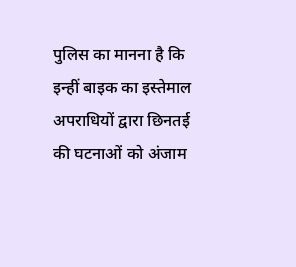पुलिस का मानना है कि इन्हीं बाइक का इस्तेमाल अपराधियों द्वारा छिनतई की घटनाओं को अंजाम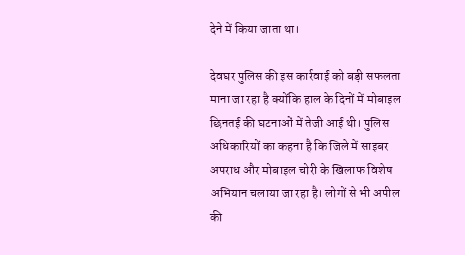देने में किया जाता था।

देवघर पुलिस की इस कार्रवाई को बड़ी सफलता माना जा रहा है क्योंकि हाल के दिनों में मोबाइल छिनतई की घटनाओं में तेजी आई थी। पुलिस अधिकारियों का कहना है कि जिले में साइबर अपराध और मोबाइल चोरी के खिलाफ विशेष अभियान चलाया जा रहा है। लोगों से भी अपील की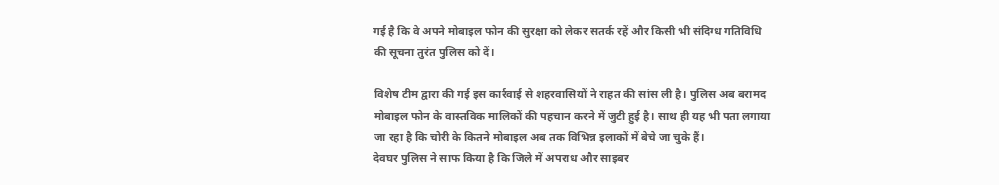गई है कि वे अपने मोबाइल फोन की सुरक्षा को लेकर सतर्क रहें और किसी भी संदिग्ध गतिविधि की सूचना तुरंत पुलिस को दें।

विशेष टीम द्वारा की गई इस कार्रवाई से शहरवासियों ने राहत की सांस ली है। पुलिस अब बरामद मोबाइल फोन के वास्तविक मालिकों की पहचान करने में जुटी हुई है। साथ ही यह भी पता लगाया जा रहा है कि चोरी के कितने मोबाइल अब तक विभिन्न इलाकों में बेचे जा चुके हैं।
देवघर पुलिस ने साफ किया है कि जिले में अपराध और साइबर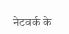नेटवर्क के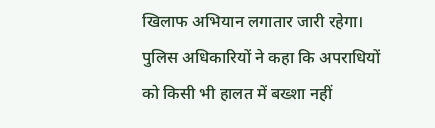खिलाफ अभियान लगातार जारी रहेगा। पुलिस अधिकारियों ने कहा कि अपराधियों को किसी भी हालत में बख्शा नहीं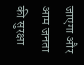जाएगा और आम जनता की सुरक्षा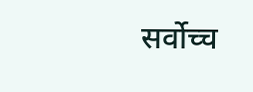सर्वोच्च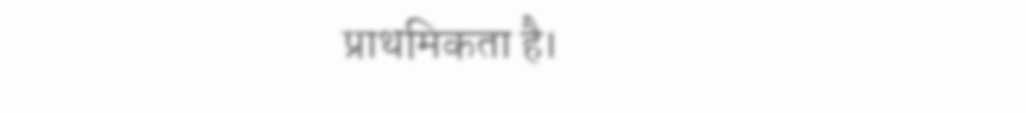प्राथमिकता है।